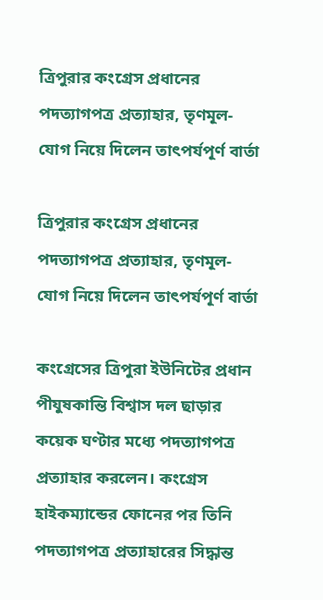ত্রিপুরার কংগ্রেস প্রধানের পদত্যাগপত্র প্রত্যাহার, তৃণমূল-যোগ নিয়ে দিলেন তাৎপর্যপূর্ণ বার্তা

ত্রিপুরার কংগ্রেস প্রধানের পদত্যাগপত্র প্রত্যাহার, তৃণমূল-যোগ নিয়ে দিলেন তাৎপর্যপূর্ণ বার্তা

কংগ্রেসের ত্রিপুরা ইউনিটের প্রধান পীযুষকান্তি বিশ্বাস দল ছাড়ার কয়েক ঘণ্টার মধ্যে পদত্যাগপত্র প্রত্যাহার করলেন। কংগ্রেস হাইকম্যান্ডের ফোনের পর তিনি পদত্যাগপত্র প্রত্যাহারের সিদ্ধান্ত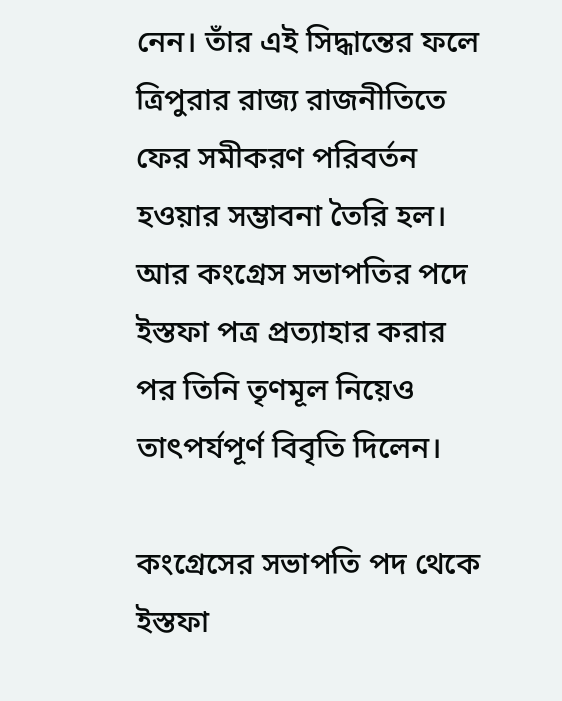নেন। তাঁর এই সিদ্ধান্তের ফলে ত্রিপুরার রাজ্য রাজনীতিতে ফের সমীকরণ পরিবর্তন হওয়ার সম্ভাবনা তৈরি হল। আর কংগ্রেস সভাপতির পদে ইস্তফা পত্র প্রত্যাহার করার পর তিনি তৃণমূল নিয়েও তাৎপর্যপূর্ণ বিবৃতি দিলেন।

কংগ্রেসের সভাপতি পদ থেকে ইস্তফা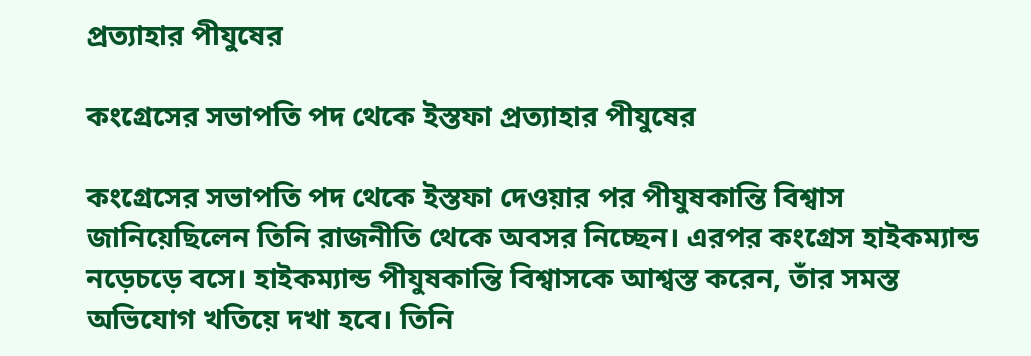প্রত্যাহার পীযুষের

কংগ্রেসের সভাপতি পদ থেকে ইস্তফা প্রত্যাহার পীযুষের

কংগ্রেসের সভাপতি পদ থেকে ইস্তফা দেওয়ার পর পীযুষকান্তি বিশ্বাস জানিয়েছিলেন তিনি রাজনীতি থেকে অবসর নিচ্ছেন। এরপর কংগ্রেস হাইকম্যান্ড নড়েচড়ে বসে। হাইকম্যান্ড পীযুষকান্তি বিশ্বাসকে আশ্বস্ত করেন, তাঁর সমস্ত অভিযোগ খতিয়ে দখা হবে। তিনি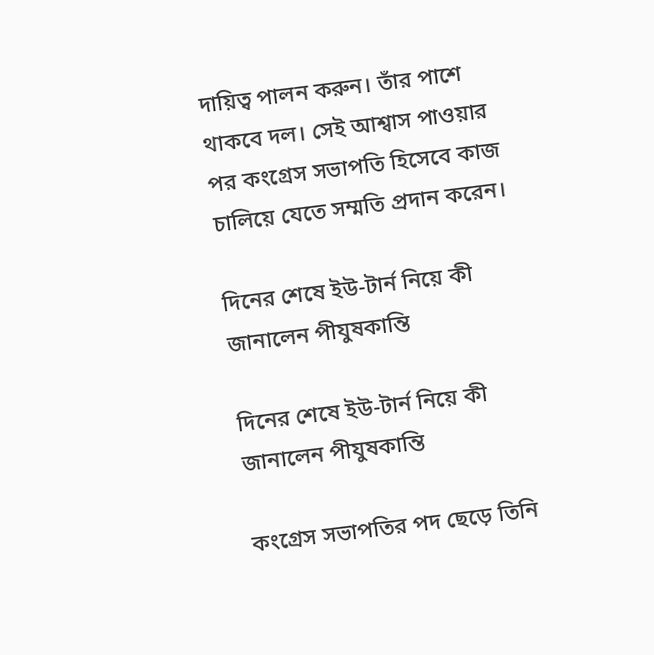দায়িত্ব পালন করুন। তাঁর পাশে থাকবে দল। সেই আশ্বাস পাওয়ার পর কংগ্রেস সভাপতি হিসেবে কাজ চালিয়ে যেতে সম্মতি প্রদান করেন।

দিনের শেষে ইউ-টার্ন নিয়ে কী জানালেন পীযুষকান্তি

দিনের শেষে ইউ-টার্ন নিয়ে কী জানালেন পীযুষকান্তি

কংগ্রেস সভাপতির পদ ছেড়ে তিনি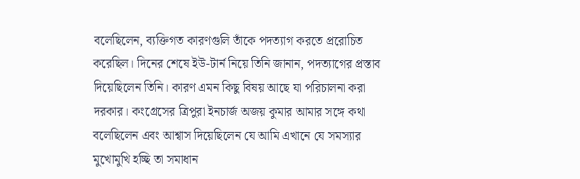বলেছিলেন, ব্যক্তিগত কারণগুলি তাঁকে পদত্যাগ করতে প্ররোচিত করেছিল। দিনের শেষে ইউ-টার্ন নিয়ে তিনি জানান, পদত্যাগের প্রস্তাব দিয়েছিলেন তিনি। কারণ এমন কিছু বিষয় আছে যা পরিচালনা করা দরকার। কংগ্রেসের ত্রিপুরা ইনচার্জ অজয় কুমার আমার সঙ্গে কথা বলেছিলেন এবং আশ্বাস দিয়েছিলেন যে আমি এখানে যে সমস্যার মুখোমুখি হচ্ছি তা সমাধান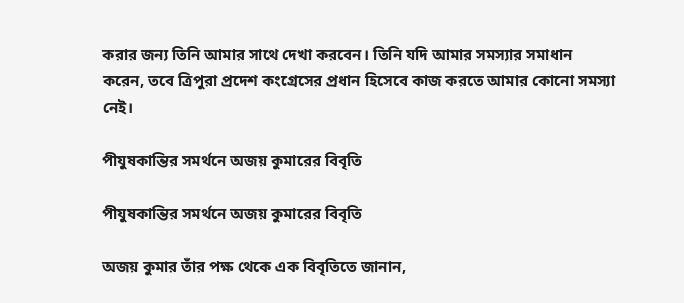করার জন্য তিনি আমার সাথে দেখা করবেন। তিনি যদি আমার সমস্যার সমাধান করেন, তবে ত্রিপুরা প্রদেশ কংগ্রেসের প্রধান হিসেবে কাজ করতে আমার কোনো সমস্যা নেই।

পীযুষকান্তির সমর্থনে অজয় কুমারের বিবৃতি

পীযুষকান্তির সমর্থনে অজয় কুমারের বিবৃতি

অজয় কুমার তাঁর পক্ষ থেকে এক বিবৃতিতে জানান,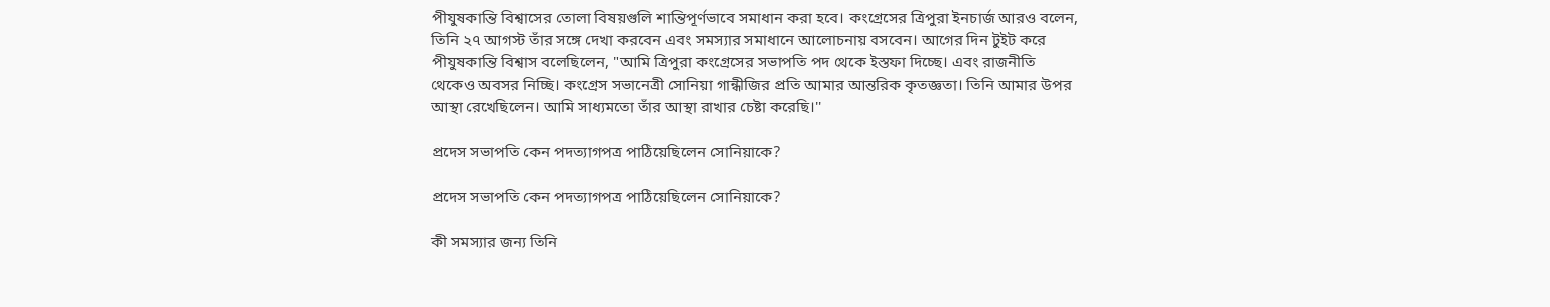পীযুষকান্তি বিশ্বাসের তোলা বিষয়গুলি শান্তিপূর্ণভাবে সমাধান করা হবে। কংগ্রেসের ত্রিপুরা ইনচার্জ আরও বলেন, তিনি ২৭ আগস্ট তাঁর সঙ্গে দেখা করবেন এবং সমস্যার সমাধানে আলোচনায় বসবেন। আগের দিন টুইট করে পীযুষকান্তি বিশ্বাস বলেছিলেন, "আমি ত্রিপুরা কংগ্রেসের সভাপতি পদ থেকে ইস্তফা দিচ্ছে। এবং রাজনীতি থেকেও অবসর নিচ্ছি। কংগ্রেস সভানেত্রী সোনিয়া গান্ধীজির প্রতি আমার আন্তরিক কৃতজ্ঞতা। তিনি আমার উপর আস্থা রেখেছিলেন। আমি সাধ্যমতো তাঁর আস্থা রাখার চেষ্টা করেছি।''

প্রদেস সভাপতি কেন পদত্যাগপত্র পাঠিয়েছিলেন সোনিয়াকে?

প্রদেস সভাপতি কেন পদত্যাগপত্র পাঠিয়েছিলেন সোনিয়াকে?

কী সমস্যার জন্য তিনি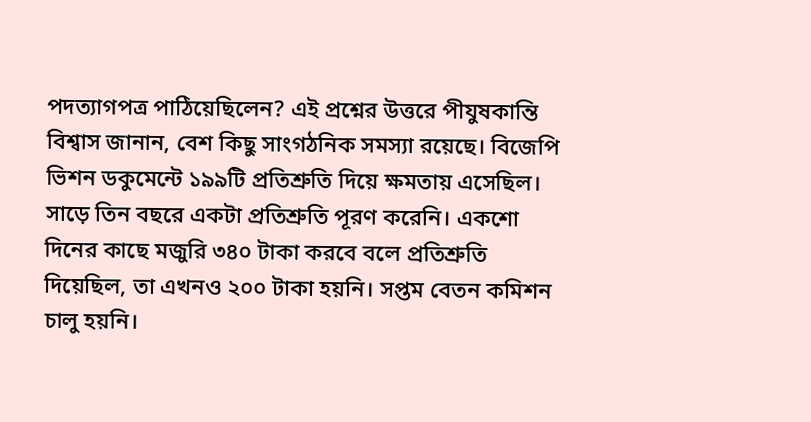পদত্যাগপত্র পাঠিয়েছিলেন? এই প্রশ্নের উত্তরে পীযুষকান্তি বিশ্বাস জানান, বেশ কিছু সাংগঠনিক সমস্যা রয়েছে। বিজেপি ভিশন ডকুমেন্টে ১৯৯টি প্রতিশ্রুতি দিয়ে ক্ষমতায় এসেছিল। সাড়ে তিন বছরে একটা প্রতিশ্রুতি পূরণ করেনি। একশো দিনের কাছে মজুরি ৩৪০ টাকা করবে বলে প্রতিশ্রুতি দিয়েছিল, তা এখনও ২০০ টাকা হয়নি। সপ্তম বেতন কমিশন চালু হয়নি।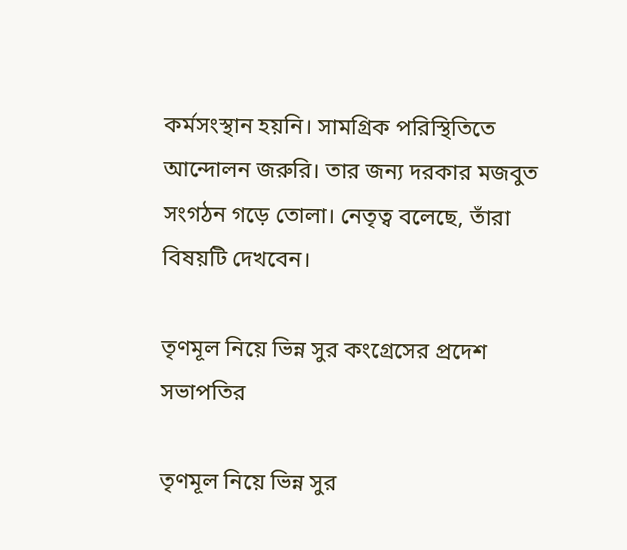কর্মসংস্থান হয়নি। সামগ্রিক পরিস্থিতিতে আন্দোলন জরুরি। তার জন্য দরকার মজবুত সংগঠন গড়ে তোলা। নেতৃত্ব বলেছে, তাঁরা বিষয়টি দেখবেন।

তৃণমূল নিয়ে ভিন্ন সুর কংগ্রেসের প্রদেশ সভাপতির

তৃণমূল নিয়ে ভিন্ন সুর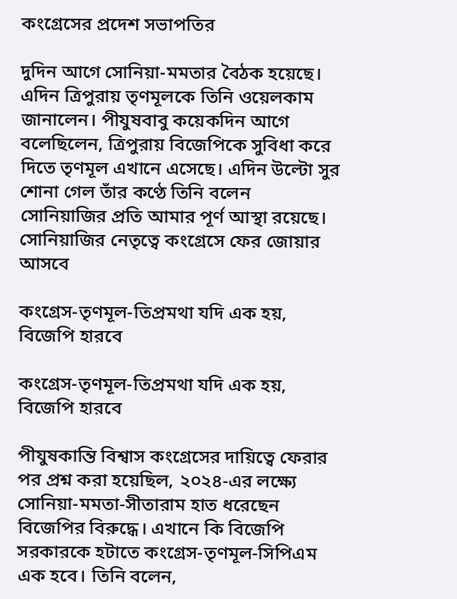কংগ্রেসের প্রদেশ সভাপতির

দুদিন আগে সোনিয়া-মমতার বৈঠক হয়েছে। এদিন ত্রিপুরায় তৃণমূলকে তিনি ওয়েলকাম জানালেন। পীযুষবাবু কয়েকদিন আগে বলেছিলেন, ত্রিপুরায় বিজেপিকে সুবিধা করে দিতে তৃণমূল এখানে এসেছে। এদিন উল্টো সুর শোনা গেল তাঁর কণ্ঠে তিনি বলেন সোনিয়াজির প্রতি আমার পূর্ণ আস্থা রয়েছে। সোনিয়াজির নেতৃত্বে কংগ্রেসে ফের জোয়ার আসবে

কংগ্রেস-তৃণমূল-তিপ্রমথা যদি এক হয়, বিজেপি হারবে

কংগ্রেস-তৃণমূল-তিপ্রমথা যদি এক হয়, বিজেপি হারবে

পীযুষকান্তি বিশ্বাস কংগ্রেসের দায়িত্বে ফেরার পর প্রশ্ন করা হয়েছিল, ২০২৪-এর লক্ষ্যে সোনিয়া-মমতা-সীতারাম হাত ধরেছেন বিজেপির বিরুদ্ধে। এখানে কি বিজেপি সরকারকে হটাতে কংগ্রেস-তৃণমূল-সিপিএম এক হবে। তিনি বলেন,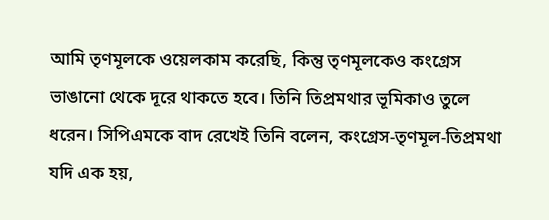আমি তৃণমূলকে ওয়েলকাম করেছি, কিন্তু তৃণমূলকেও কংগ্রেস ভাঙানো থেকে দূরে থাকতে হবে। তিনি তিপ্রমথার ভূমিকাও তুলে ধরেন। সিপিএমকে বাদ রেখেই তিনি বলেন, কংগ্রেস-তৃণমূল-তিপ্রমথা যদি এক হয়,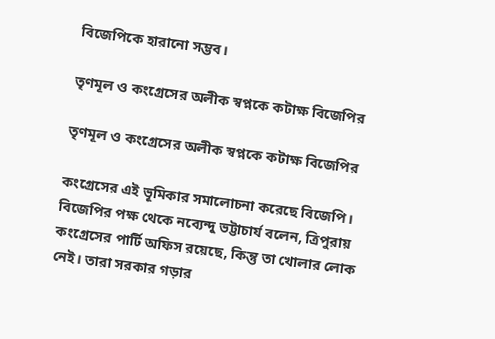বিজেপিকে হারানো সম্ভব।

তৃণমূল ও কংগ্রেসের অলীক স্বপ্নকে কটাক্ষ বিজেপির

তৃণমূল ও কংগ্রেসের অলীক স্বপ্নকে কটাক্ষ বিজেপির

কংগ্রেসের এই ভূমিকার সমালোচনা করেছে বিজেপি। বিজেপির পক্ষ থেকে নব্যেন্দু ভট্টাচার্য বলেন, ত্রিপুরায় কংগ্রেসের পার্টি অফিস রয়েছে, কিন্তু তা খোলার লোক নেই। তারা সরকার গড়ার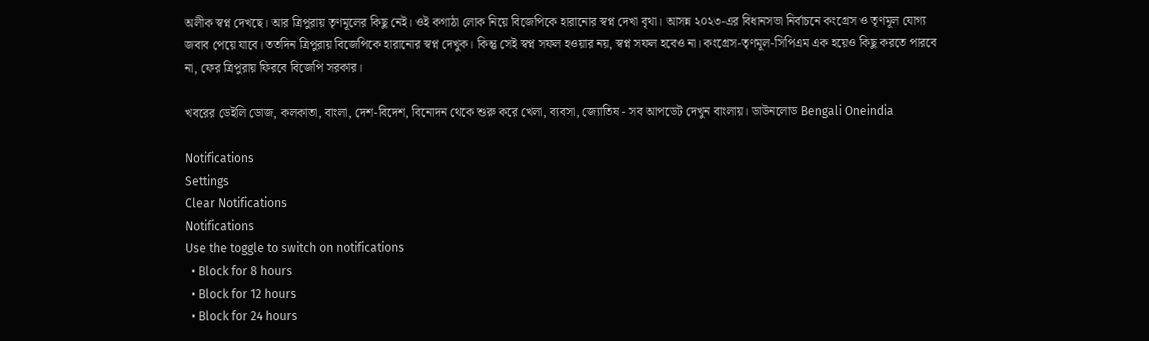অলীক স্বপ্ন দেখছে। আর ত্রিপুরায় তৃণমূলের কিছু নেই। ওই কগাঠা লোক নিয়ে বিজেপিকে হারানোর স্বপ্ন দেখা বৃথা। আসন্ন ২০২৩-এর বিধানসভা নির্বাচনে কংগ্রেস ও তৃণমূল যোগ্য জবাব পেয়ে যাবে। ততদিন ত্রিপুরায় বিজেপিকে হারানোর স্বপ্ন দেখুক। কিন্তু সেই স্বপ্ন সফল হওয়ার নয়, স্বপ্ন সফল হবেও না। কংগ্রেস-তৃণমূল-সিপিএম এক হয়েও কিছু করতে পারবে না, ফের ত্রিপুরায় ফিরবে বিজেপি সরকার।

খবরের ডেইলি ডোজ, কলকাতা, বাংলা, দেশ-বিদেশ, বিনোদন থেকে শুরু করে খেলা, ব্যবসা, জ্যোতিষ - সব আপডেট দেখুন বাংলায়। ডাউনলোড Bengali Oneindia

Notifications
Settings
Clear Notifications
Notifications
Use the toggle to switch on notifications
  • Block for 8 hours
  • Block for 12 hours
  • Block for 24 hours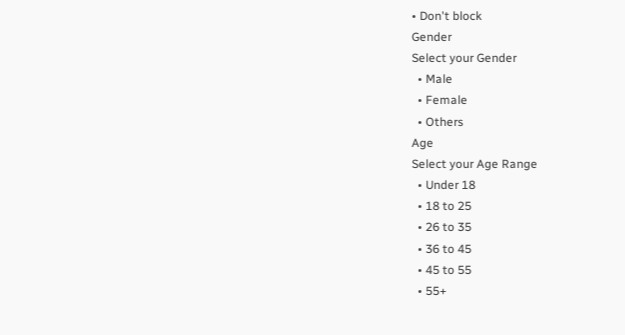• Don't block
Gender
Select your Gender
  • Male
  • Female
  • Others
Age
Select your Age Range
  • Under 18
  • 18 to 25
  • 26 to 35
  • 36 to 45
  • 45 to 55
  • 55+